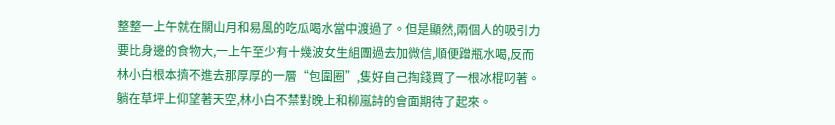整整一上午就在關山月和易風的吃瓜喝水當中渡過了。但是顯然,兩個人的吸引力要比身邊的食物大,一上午至少有十幾波女生組團過去加微信,順便蹭瓶水喝,反而林小白根本擠不進去那厚厚的一層“包圍圈”,隻好自己掏錢買了一根冰棍叼著。
躺在草坪上仰望著天空,林小白不禁對晚上和柳嵐詩的會面期待了起來。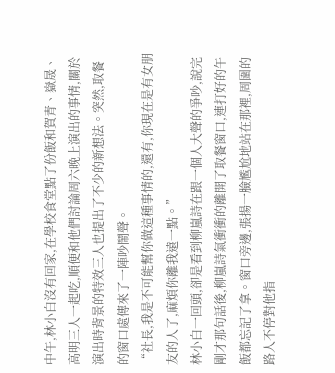中午,林小白沒有回家,在學校食堂點了份飯和賀青、嶽晟、高明三人一起吃,順便和他們討論周六晚上演出的事情,關於演出時背景的特效三人也提出了不少的新想法。突然,取餐的窗口處傳來了一陣吵鬧聲。
“社長,我是不可能幫你做這種事情的,還有,你現在是有女朋友的人了,麻煩你離我遠一點。”
林小白一回頭,卻是看到柳嵐詩在跟一個人大聲的爭吵,說完剛才那句話後,柳嵐詩氣衝衝的離開了取餐窗口,連打好的午飯都忘記了拿。窗口旁邊,張揚一臉尷尬地站在那裡,周圍的路人不停對他指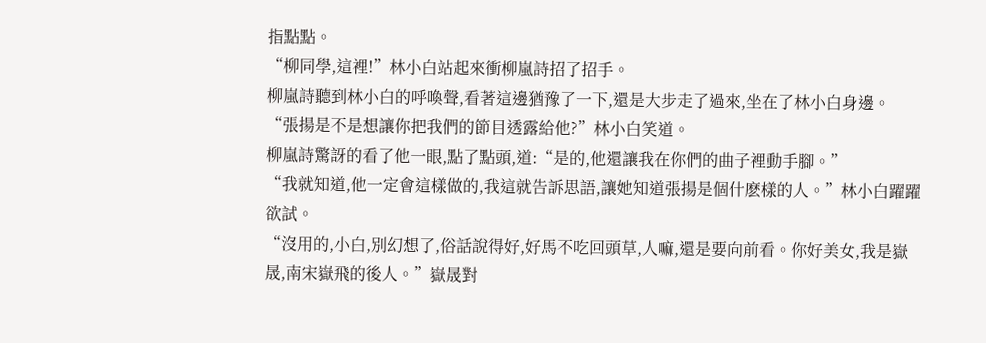指點點。
“柳同學,這裡!”林小白站起來衝柳嵐詩招了招手。
柳嵐詩聽到林小白的呼喚聲,看著這邊猶豫了一下,還是大步走了過來,坐在了林小白身邊。
“張揚是不是想讓你把我們的節目透露給他?”林小白笑道。
柳嵐詩驚訝的看了他一眼,點了點頭,道:“是的,他還讓我在你們的曲子裡動手腳。”
“我就知道,他一定會這樣做的,我這就告訴思語,讓她知道張揚是個什麽樣的人。”林小白躍躍欲試。
“沒用的,小白,別幻想了,俗話說得好,好馬不吃回頭草,人嘛,還是要向前看。你好美女,我是嶽晟,南宋嶽飛的後人。”嶽晟對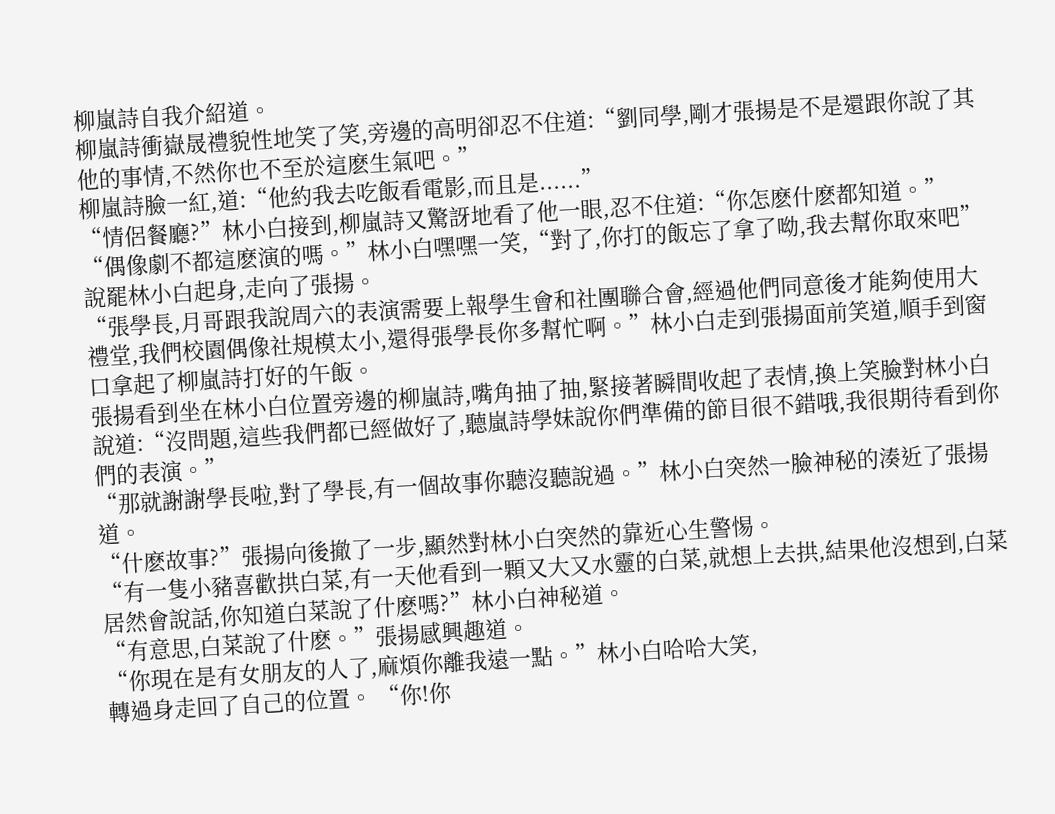柳嵐詩自我介紹道。
柳嵐詩衝嶽晟禮貌性地笑了笑,旁邊的高明卻忍不住道:“劉同學,剛才張揚是不是還跟你說了其他的事情,不然你也不至於這麽生氣吧。”
柳嵐詩臉一紅,道:“他約我去吃飯看電影,而且是......”
“情侶餐廳?”林小白接到,柳嵐詩又驚訝地看了他一眼,忍不住道:“你怎麽什麽都知道。”
“偶像劇不都這麽演的嗎。”林小白嘿嘿一笑,“對了,你打的飯忘了拿了呦,我去幫你取來吧”說罷林小白起身,走向了張揚。
“張學長,月哥跟我說周六的表演需要上報學生會和社團聯合會,經過他們同意後才能夠使用大禮堂,我們校園偶像社規模太小,還得張學長你多幫忙啊。”林小白走到張揚面前笑道,順手到窗口拿起了柳嵐詩打好的午飯。
張揚看到坐在林小白位置旁邊的柳嵐詩,嘴角抽了抽,緊接著瞬間收起了表情,換上笑臉對林小白說道:“沒問題,這些我們都已經做好了,聽嵐詩學妹說你們準備的節目很不錯哦,我很期待看到你們的表演。”
“那就謝謝學長啦,對了學長,有一個故事你聽沒聽說過。”林小白突然一臉神秘的湊近了張揚道。
“什麽故事?”張揚向後撤了一步,顯然對林小白突然的靠近心生警惕。
“有一隻小豬喜歡拱白菜,有一天他看到一顆又大又水靈的白菜,就想上去拱,結果他沒想到,白菜居然會說話,你知道白菜說了什麽嗎?”林小白神秘道。
“有意思,白菜說了什麽。”張揚感興趣道。
“你現在是有女朋友的人了,麻煩你離我遠一點。”林小白哈哈大笑,
轉過身走回了自己的位置。 “你!你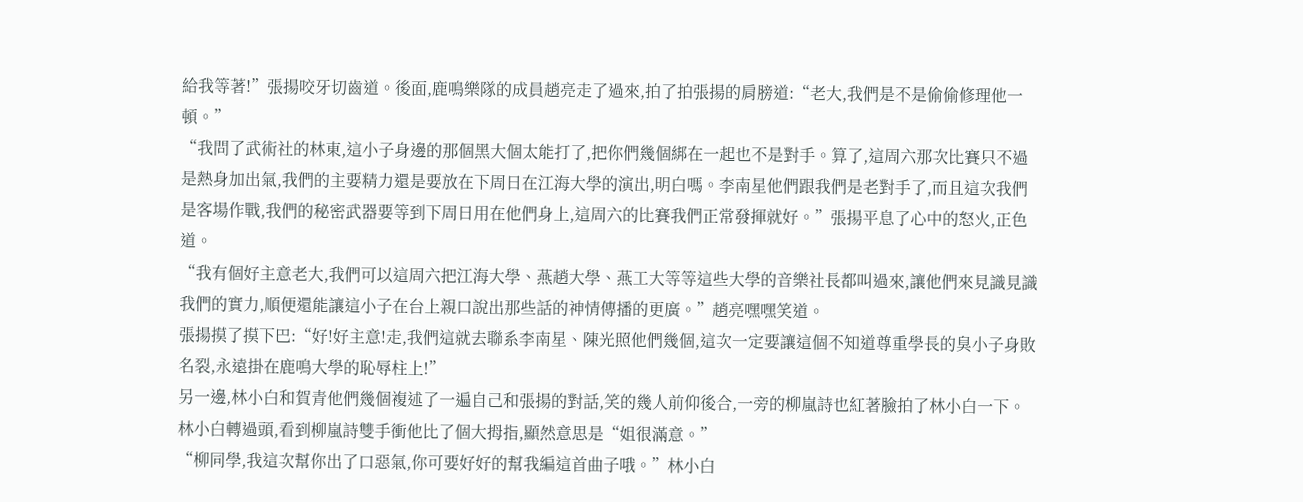給我等著!”張揚咬牙切齒道。後面,鹿鳴樂隊的成員趙亮走了過來,拍了拍張揚的肩膀道:“老大,我們是不是偷偷修理他一頓。”
“我問了武術社的林東,這小子身邊的那個黑大個太能打了,把你們幾個綁在一起也不是對手。算了,這周六那次比賽只不過是熱身加出氣,我們的主要精力還是要放在下周日在江海大學的演出,明白嗎。李南星他們跟我們是老對手了,而且這次我們是客場作戰,我們的秘密武器要等到下周日用在他們身上,這周六的比賽我們正常發揮就好。”張揚平息了心中的怒火,正色道。
“我有個好主意老大,我們可以這周六把江海大學、燕趙大學、燕工大等等這些大學的音樂社長都叫過來,讓他們來見識見識我們的實力,順便還能讓這小子在台上親口說出那些話的神情傳播的更廣。”趙亮嘿嘿笑道。
張揚摸了摸下巴:“好!好主意!走,我們這就去聯系李南星、陳光照他們幾個,這次一定要讓這個不知道尊重學長的臭小子身敗名裂,永遠掛在鹿鳴大學的恥辱柱上!”
另一邊,林小白和賀青他們幾個複述了一遍自己和張揚的對話,笑的幾人前仰後合,一旁的柳嵐詩也紅著臉拍了林小白一下。林小白轉過頭,看到柳嵐詩雙手衝他比了個大拇指,顯然意思是“姐很滿意。”
“柳同學,我這次幫你出了口惡氣,你可要好好的幫我編這首曲子哦。”林小白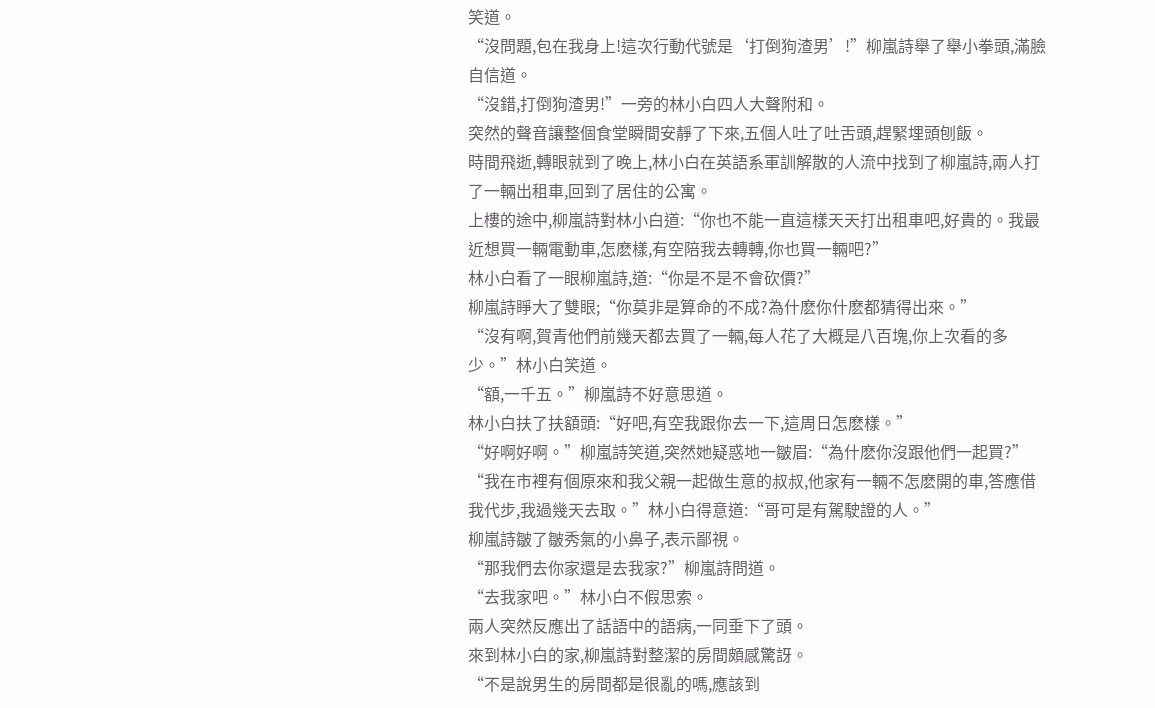笑道。
“沒問題,包在我身上!這次行動代號是‘打倒狗渣男’!”柳嵐詩舉了舉小拳頭,滿臉自信道。
“沒錯,打倒狗渣男!”一旁的林小白四人大聲附和。
突然的聲音讓整個食堂瞬間安靜了下來,五個人吐了吐舌頭,趕緊埋頭刨飯。
時間飛逝,轉眼就到了晚上,林小白在英語系軍訓解散的人流中找到了柳嵐詩,兩人打了一輛出租車,回到了居住的公寓。
上樓的途中,柳嵐詩對林小白道:“你也不能一直這樣天天打出租車吧,好貴的。我最近想買一輛電動車,怎麽樣,有空陪我去轉轉,你也買一輛吧?”
林小白看了一眼柳嵐詩,道:“你是不是不會砍價?”
柳嵐詩睜大了雙眼;“你莫非是算命的不成?為什麽你什麽都猜得出來。”
“沒有啊,賀青他們前幾天都去買了一輛,每人花了大概是八百塊,你上次看的多少。”林小白笑道。
“額,一千五。”柳嵐詩不好意思道。
林小白扶了扶額頭:“好吧,有空我跟你去一下,這周日怎麽樣。”
“好啊好啊。”柳嵐詩笑道,突然她疑惑地一皺眉:“為什麽你沒跟他們一起買?”
“我在市裡有個原來和我父親一起做生意的叔叔,他家有一輛不怎麽開的車,答應借我代步,我過幾天去取。”林小白得意道:“哥可是有駕駛證的人。”
柳嵐詩皺了皺秀氣的小鼻子,表示鄙視。
“那我們去你家還是去我家?”柳嵐詩問道。
“去我家吧。”林小白不假思索。
兩人突然反應出了話語中的語病,一同垂下了頭。
來到林小白的家,柳嵐詩對整潔的房間頗感驚訝。
“不是說男生的房間都是很亂的嗎,應該到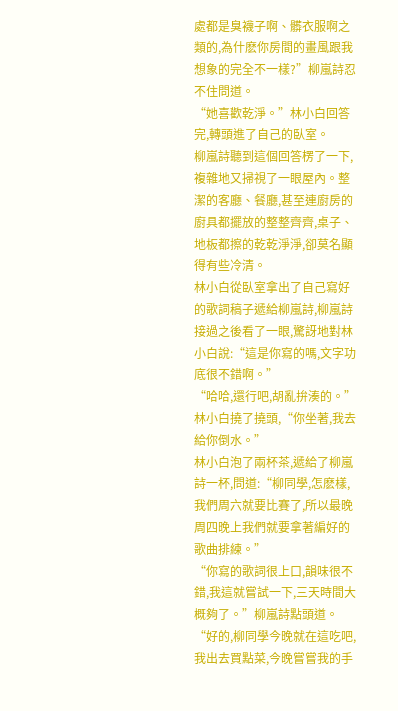處都是臭襪子啊、髒衣服啊之類的,為什麽你房間的畫風跟我想象的完全不一樣?”柳嵐詩忍不住問道。
“她喜歡乾淨。”林小白回答完,轉頭進了自己的臥室。
柳嵐詩聽到這個回答楞了一下,複雜地又掃視了一眼屋內。整潔的客廳、餐廳,甚至連廚房的廚具都擺放的整整齊齊,桌子、地板都擦的乾乾淨淨,卻莫名顯得有些冷清。
林小白從臥室拿出了自己寫好的歌詞稿子遞給柳嵐詩,柳嵐詩接過之後看了一眼,驚訝地對林小白說:“這是你寫的嗎,文字功底很不錯啊。”
“哈哈,還行吧,胡亂拚湊的。”林小白撓了撓頭,“你坐著,我去給你倒水。”
林小白泡了兩杯茶,遞給了柳嵐詩一杯,問道:“柳同學,怎麽樣,我們周六就要比賽了,所以最晚周四晚上我們就要拿著編好的歌曲排練。”
“你寫的歌詞很上口,韻味很不錯,我這就嘗試一下,三天時間大概夠了。”柳嵐詩點頭道。
“好的,柳同學今晚就在這吃吧,我出去買點菜,今晚嘗嘗我的手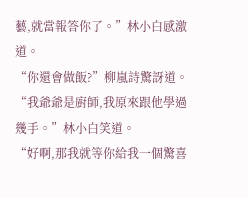藝,就當報答你了。”林小白感激道。
“你還會做飯?”柳嵐詩驚訝道。
“我爺爺是廚師,我原來跟他學過幾手。”林小白笑道。
“好啊,那我就等你給我一個驚喜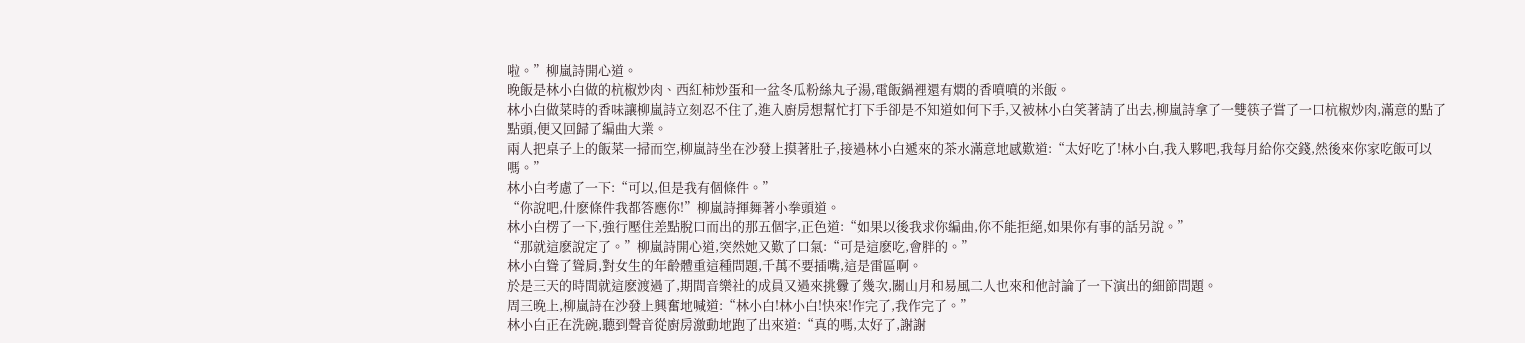啦。”柳嵐詩開心道。
晚飯是林小白做的杭椒炒肉、西紅柿炒蛋和一盆冬瓜粉絲丸子湯,電飯鍋裡還有燜的香噴噴的米飯。
林小白做菜時的香味讓柳嵐詩立刻忍不住了,進入廚房想幫忙打下手卻是不知道如何下手,又被林小白笑著請了出去,柳嵐詩拿了一雙筷子嘗了一口杭椒炒肉,滿意的點了點頭,便又回歸了編曲大業。
兩人把桌子上的飯菜一掃而空,柳嵐詩坐在沙發上摸著肚子,接過林小白遞來的茶水滿意地感歎道:“太好吃了!林小白,我入夥吧,我每月給你交錢,然後來你家吃飯可以嗎。”
林小白考慮了一下:“可以,但是我有個條件。”
“你說吧,什麽條件我都答應你!”柳嵐詩揮舞著小拳頭道。
林小白楞了一下,強行壓住差點脫口而出的那五個字,正色道:“如果以後我求你編曲,你不能拒絕,如果你有事的話另說。”
“那就這麽說定了。”柳嵐詩開心道,突然她又歎了口氣:“可是這麽吃,會胖的。”
林小白聳了聳肩,對女生的年齡體重這種問題,千萬不要插嘴,這是雷區啊。
於是三天的時間就這麽渡過了,期間音樂社的成員又過來挑釁了幾次,關山月和易風二人也來和他討論了一下演出的細節問題。
周三晚上,柳嵐詩在沙發上興奮地喊道:“林小白!林小白!快來!作完了,我作完了。”
林小白正在洗碗,聽到聲音從廚房激動地跑了出來道:“真的嗎,太好了,謝謝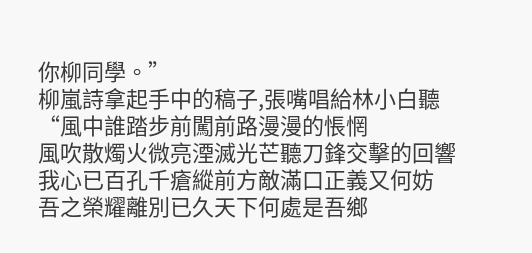你柳同學。”
柳嵐詩拿起手中的稿子,張嘴唱給林小白聽
“風中誰踏步前闖前路漫漫的悵惘
風吹散燭火微亮湮滅光芒聽刀鋒交擊的回響
我心已百孔千瘡縱前方敵滿口正義又何妨
吾之榮耀離別已久天下何處是吾鄉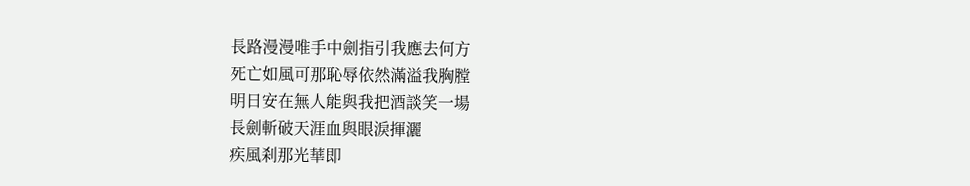長路漫漫唯手中劍指引我應去何方
死亡如風可那恥辱依然滿溢我胸膛
明日安在無人能與我把酒談笑一場
長劍斬破天涯血與眼淚揮灑
疾風刹那光華即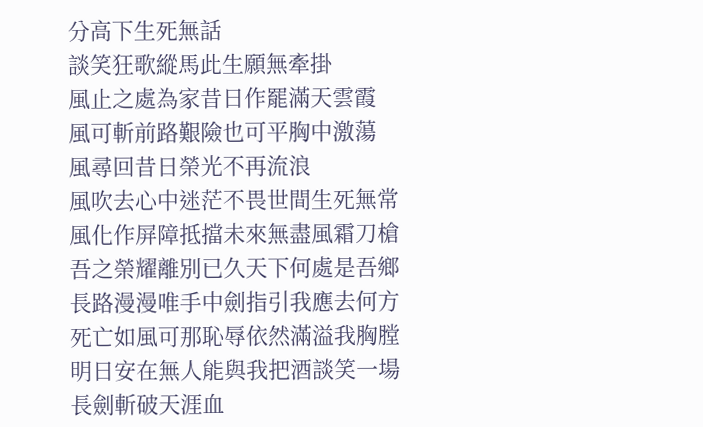分高下生死無話
談笑狂歌縱馬此生願無牽掛
風止之處為家昔日作罷滿天雲霞
風可斬前路艱險也可平胸中激蕩
風尋回昔日榮光不再流浪
風吹去心中迷茫不畏世間生死無常
風化作屏障抵擋未來無盡風霜刀槍
吾之榮耀離別已久天下何處是吾鄉
長路漫漫唯手中劍指引我應去何方
死亡如風可那恥辱依然滿溢我胸膛
明日安在無人能與我把酒談笑一場
長劍斬破天涯血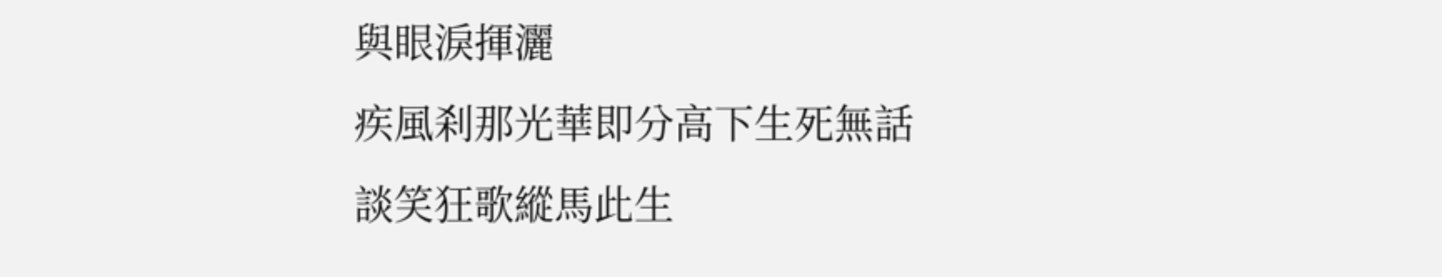與眼淚揮灑
疾風刹那光華即分高下生死無話
談笑狂歌縱馬此生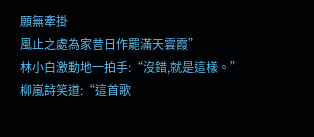願無牽掛
風止之處為家昔日作罷滿天雲霞”
林小白激動地一拍手:“沒錯,就是這樣。”
柳嵐詩笑道:“這首歌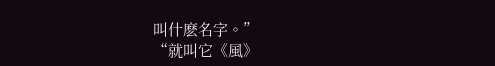叫什麽名字。”
“就叫它《風》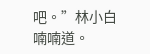吧。”林小白喃喃道。